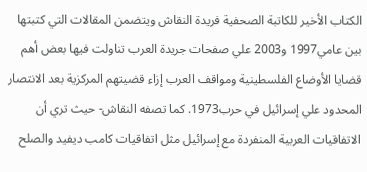الكتاب الأخير للكاتبة الصحفية فريدة النقاش ويتضمن المقالات التي كتبتها بين عامي1997 و2003 علي صفحات جريدة العرب تناولت فيها بعض أهم قضايا الأوضاع الفلسطينية ومواقف العرب إزاء قضيتهم المركزية بعد الانتصار المحدود علي إسرائيل في حرب1973. كما تصفه النقاش- حيث تري أن الاتفاقيات العربية المنفردة مع إسرائيل مثل اتفاقيات كامب ديفيد والصلح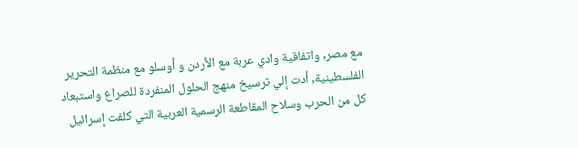مع مصر, واتفاقية وادي عربة مع الأردن و أوسلو مع منظمة التحرير الفلسطينية, أدت إلي ترسيخ منهج الحلول المنفردة للصراع واستبعاد كل من الحرب وسلاح المقاطعة الرسمية العربية التي كلفت إسرائيل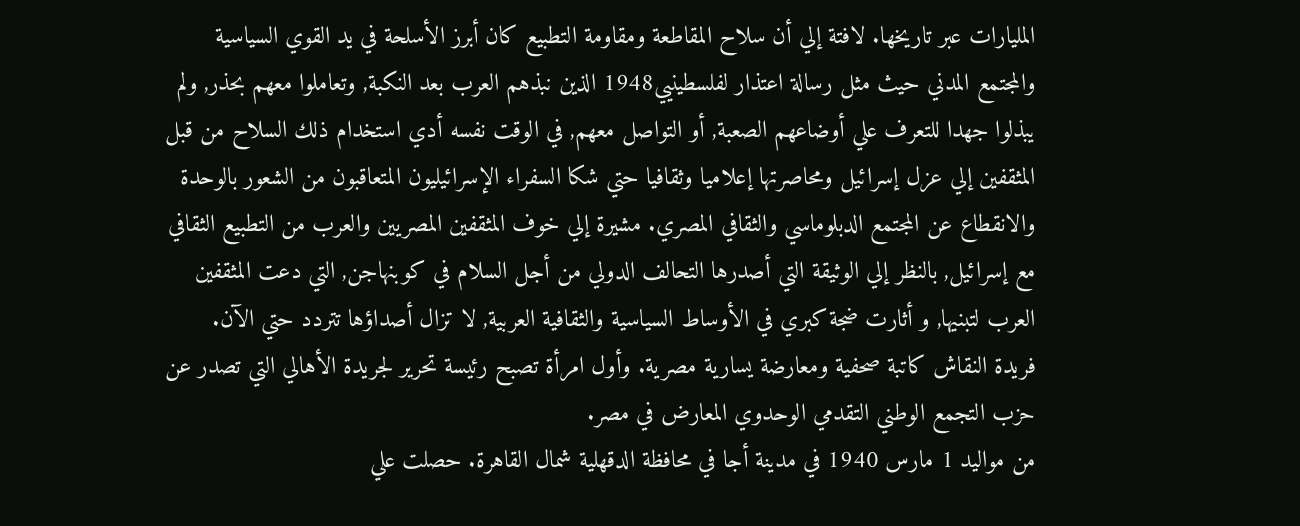المليارات عبر تاريخها. لافتة إلي أن سلاح المقاطعة ومقاومة التطبيع كان أبرز الأسلحة في يد القوي السياسية والمجتمع المدني حيث مثل رسالة اعتذار لفلسطينيي1948 الذين نبذهم العرب بعد النكبة, وتعاملوا معهم بحذر, ولم يبذلوا جهدا للتعرف علي أوضاعهم الصعبة, أو التواصل معهم, في الوقت نفسه أدي استخدام ذلك السلاح من قبل المثقفين إلي عزل إسرائيل ومحاصرتها إعلاميا وثقافيا حتي شكا السفراء الإسرائيليون المتعاقبون من الشعور بالوحدة والانقطاع عن المجتمع الدبلوماسي والثقافي المصري. مشيرة إلي خوف المثقفين المصريين والعرب من التطبيع الثقافي مع إسرائيل, بالنظر إلي الوثيقة التي أصدرها التحالف الدولي من أجل السلام في كوبنهاجن, التي دعت المثقفين العرب لتبنيها, و أثارت ضجة كبري في الأوساط السياسية والثقافية العربية, لا تزال أصداؤها تتردد حتي الآن.
فريدة النقاش كاتبة صحفية ومعارضة يسارية مصرية. وأول امرأة تصبح رئيسة تحرير لجريدة الأهالي التي تصدر عن حزب التجمع الوطني التقدمي الوحدوي المعارض في مصر.
من مواليد 1 مارس 1940 في مدينة أجا في محافظة الدقهلية شمال القاهرة. حصلت علي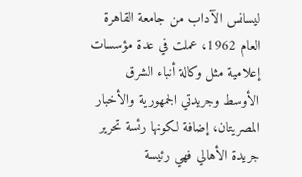ليسانس الآداب من جامعة القاهرة العام 1962، عملت في عدة مؤسسات إعلامية مثل وكالة أنباء الشرق الأوسط وجريدتي الجمهورية والأخبار المصريتان، إضافة لكونها رئسة تحرير جريدة الأهالي فهي رئيسة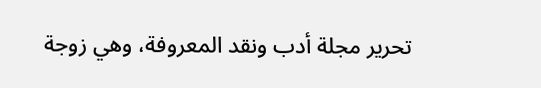تحرير مجلة أدب ونقد المعروفة، وهي زوجة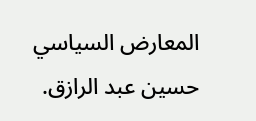المعارض السياسي حسين عبد الرازق.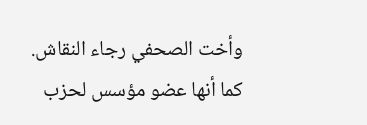وأخت الصحفي رجاء النقاش.
كما أنها عضو مؤسس لحزب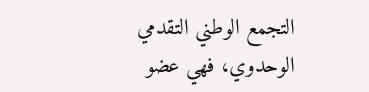التجمع الوطني التقدمي الوحدوي، فهي عضو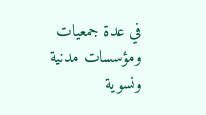في عدة جمعيات ومؤسسات مدنية ونسوية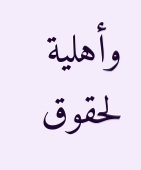وأهلية لحقوق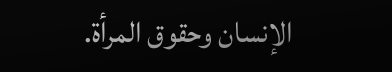الإنسان وحقوق المرأة.